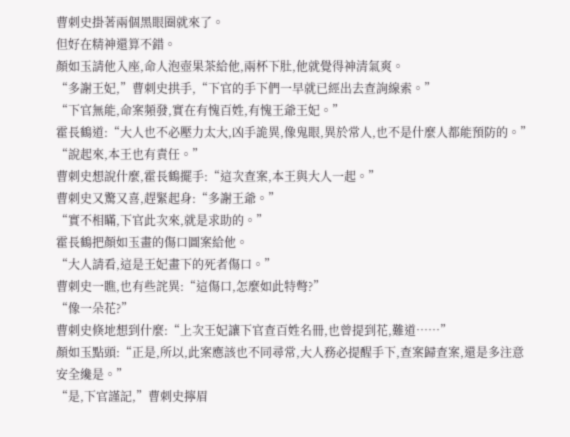曹刺史掛著兩個黑眼圈就來了。
但好在精神還算不錯。
顏如玉請他入座,命人泡壺果茶給他,兩杯下肚,他就覺得神清氣爽。
“多謝王妃,”曹刺史拱手,“下官的手下們一早就已經出去查詢線索。”
“下官無能,命案頻發,實在有愧百姓,有愧王爺王妃。”
霍長鶴道:“大人也不必壓力太大,凶手詭異,像鬼眼,異於常人,也不是什麼人都能預防的。”
“說起來,本王也有責任。”
曹刺史想說什麼,霍長鶴擺手:“這次查案,本王與大人一起。”
曹刺史又驚又喜,趕緊起身:“多謝王爺。”
“實不相瞞,下官此次來,就是求助的。”
霍長鶴把顏如玉畫的傷口圖案給他。
“大人請看,這是王妃畫下的死者傷口。”
曹刺史一瞧,也有些詫異:“這傷口,怎麼如此特彆?”
“像一朵花?”
曹刺史倏地想到什麼:“上次王妃讓下官查百姓名冊,也曾提到花,難道……”
顏如玉點頭:“正是,所以,此案應該也不同尋常,大人務必提醒手下,查案歸查案,還是多注意安全纔是。”
“是,下官謹記,”曹刺史擰眉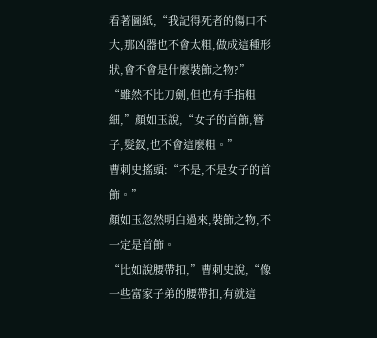看著圖紙,“我記得死者的傷口不大,那凶器也不會太粗,做成這種形狀,會不會是什麼裝飾之物?”
“雖然不比刀劍,但也有手指粗細,”顏如玉說,“女子的首飾,簪子,髮釵,也不會這麼粗。”
曹刺史搖頭:“不是,不是女子的首飾。”
顏如玉忽然明白過來,裝飾之物,不一定是首飾。
“比如說腰帶扣,”曹刺史說,“像一些富家子弟的腰帶扣,有就這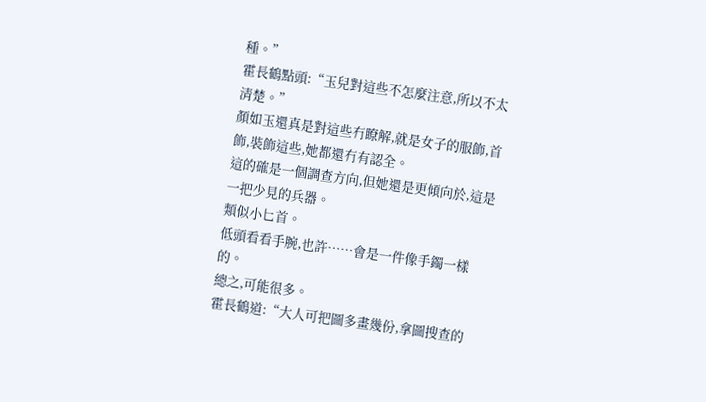種。”
霍長鶴點頭:“玉兒對這些不怎麼注意,所以不太清楚。”
顏如玉還真是對這些冇瞭解,就是女子的服飾,首飾,裝飾這些,她都還冇有認全。
這的確是一個調查方向,但她還是更傾向於,這是一把少見的兵器。
類似小匕首。
低頭看看手腕,也許……會是一件像手鐲一樣的。
總之,可能很多。
霍長鶴道:“大人可把圖多畫幾份,拿圖搜查的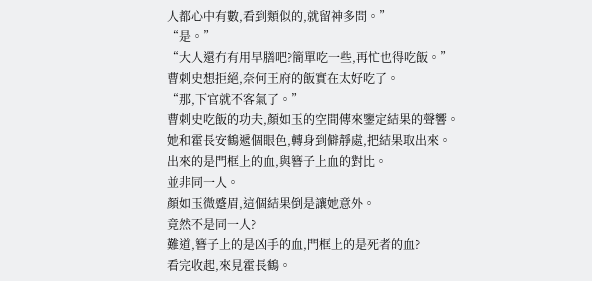人都心中有數,看到類似的,就留神多問。”
“是。”
“大人還冇有用早膳吧?簡單吃一些,再忙也得吃飯。”
曹刺史想拒絕,奈何王府的飯實在太好吃了。
“那,下官就不客氣了。”
曹刺史吃飯的功夫,顏如玉的空間傳來鑒定結果的聲響。
她和霍長安鶴遞個眼色,轉身到僻靜處,把結果取出來。
出來的是門框上的血,與簪子上血的對比。
並非同一人。
顏如玉微蹙眉,這個結果倒是讓她意外。
竟然不是同一人?
難道,簪子上的是凶手的血,門框上的是死者的血?
看完收起,來見霍長鶴。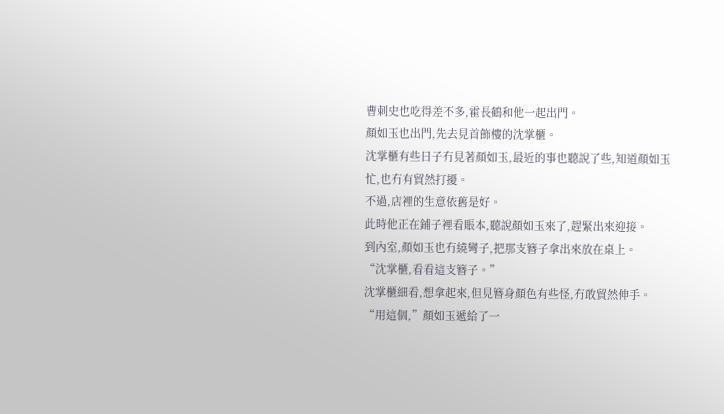曹刺史也吃得差不多,霍長鶴和他一起出門。
顏如玉也出門,先去見首飾樓的沈掌櫃。
沈掌櫃有些日子冇見著顏如玉,最近的事也聽說了些,知道顏如玉忙,也冇有貿然打擾。
不過,店裡的生意依舊是好。
此時他正在鋪子裡看賬本,聽說顏如玉來了,趕緊出來迎接。
到內室,顏如玉也冇繞彎子,把那支簪子拿出來放在桌上。
“沈掌櫃,看看這支簪子。”
沈掌櫃細看,想拿起來,但見簪身顏色有些怪,冇敢貿然伸手。
“用這個,”顏如玉遞給了一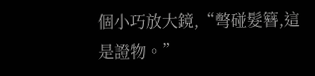個小巧放大鏡,“彆碰髮簪,這是證物。”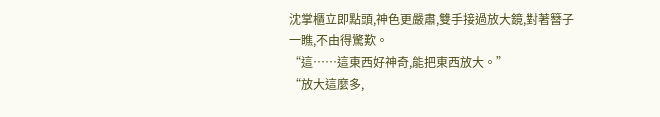沈掌櫃立即點頭,神色更嚴肅,雙手接過放大鏡,對著簪子一瞧,不由得驚歎。
“這……這東西好神奇,能把東西放大。”
“放大這麼多,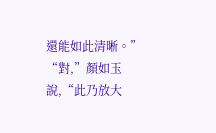還能如此清晰。”
“對,”顏如玉說,“此乃放大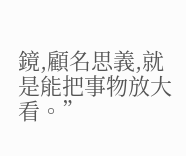鏡,顧名思義,就是能把事物放大看。”